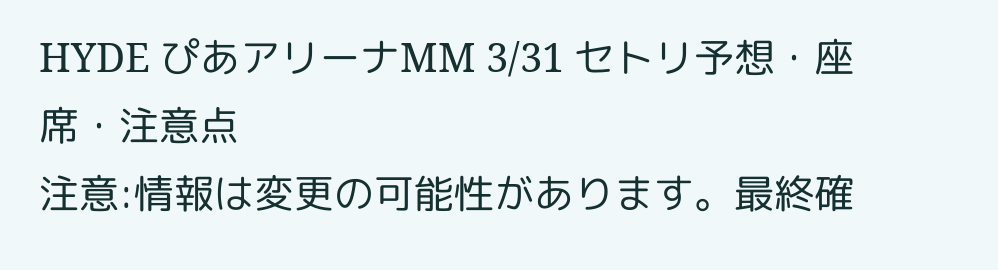HYDE ぴあアリーナMM 3/31 セトリ予想・座席・注意点
注意:情報は変更の可能性があります。最終確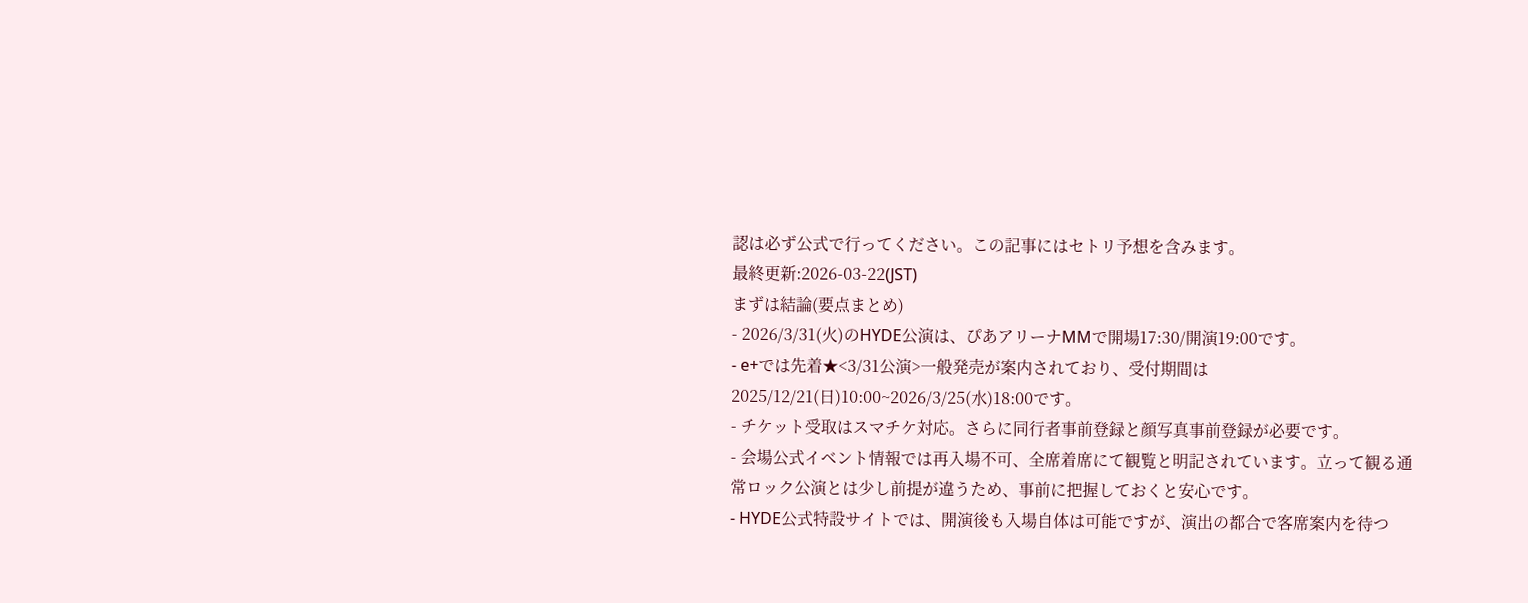認は必ず公式で行ってください。この記事にはセトリ予想を含みます。
最終更新:2026-03-22(JST)
まずは結論(要点まとめ)
- 2026/3/31(火)のHYDE公演は、ぴあアリーナMMで開場17:30/開演19:00です。
- e+では先着★<3/31公演>一般発売が案内されており、受付期間は2025/12/21(日)10:00~2026/3/25(水)18:00です。
- チケット受取はスマチケ対応。さらに同行者事前登録と顔写真事前登録が必要です。
- 会場公式イベント情報では再入場不可、全席着席にて観覧と明記されています。立って観る通常ロック公演とは少し前提が違うため、事前に把握しておくと安心です。
- HYDE公式特設サイトでは、開演後も入場自体は可能ですが、演出の都合で客席案内を待つ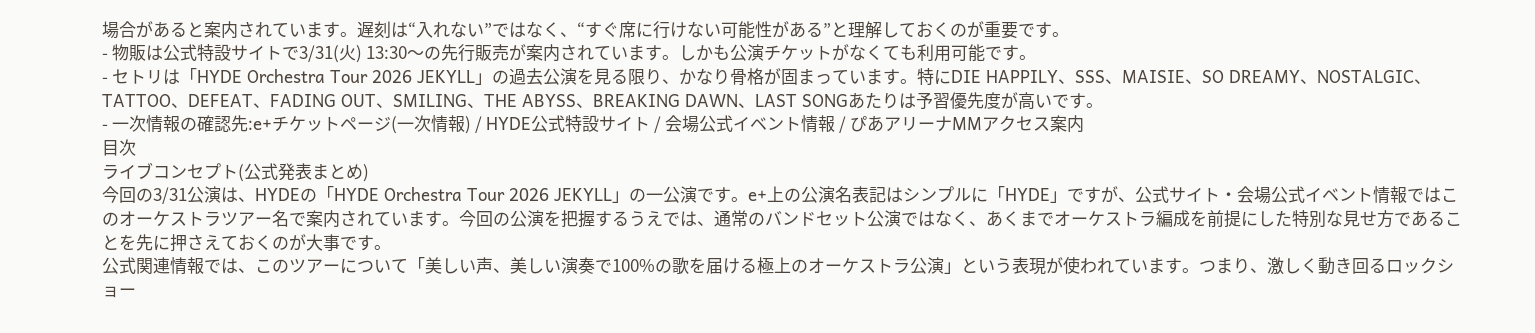場合があると案内されています。遅刻は“入れない”ではなく、“すぐ席に行けない可能性がある”と理解しておくのが重要です。
- 物販は公式特設サイトで3/31(火) 13:30〜の先行販売が案内されています。しかも公演チケットがなくても利用可能です。
- セトリは「HYDE Orchestra Tour 2026 JEKYLL」の過去公演を見る限り、かなり骨格が固まっています。特にDIE HAPPILY、SSS、MAISIE、SO DREAMY、NOSTALGIC、TATTOO、DEFEAT、FADING OUT、SMILING、THE ABYSS、BREAKING DAWN、LAST SONGあたりは予習優先度が高いです。
- 一次情報の確認先:e+チケットページ(一次情報) / HYDE公式特設サイト / 会場公式イベント情報 / ぴあアリーナMMアクセス案内
目次
ライブコンセプト(公式発表まとめ)
今回の3/31公演は、HYDEの「HYDE Orchestra Tour 2026 JEKYLL」の一公演です。e+上の公演名表記はシンプルに「HYDE」ですが、公式サイト・会場公式イベント情報ではこのオーケストラツアー名で案内されています。今回の公演を把握するうえでは、通常のバンドセット公演ではなく、あくまでオーケストラ編成を前提にした特別な見せ方であることを先に押さえておくのが大事です。
公式関連情報では、このツアーについて「美しい声、美しい演奏で100%の歌を届ける極上のオーケストラ公演」という表現が使われています。つまり、激しく動き回るロックショー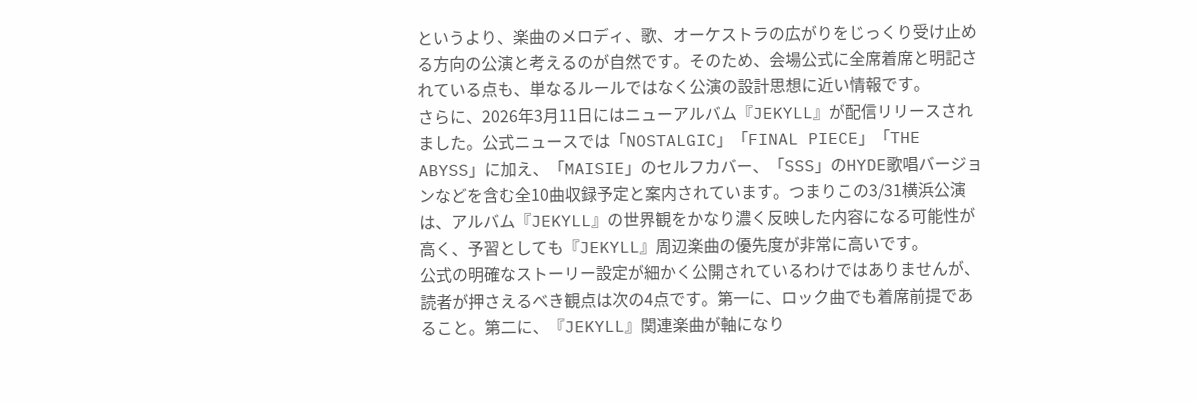というより、楽曲のメロディ、歌、オーケストラの広がりをじっくり受け止める方向の公演と考えるのが自然です。そのため、会場公式に全席着席と明記されている点も、単なるルールではなく公演の設計思想に近い情報です。
さらに、2026年3月11日にはニューアルバム『JEKYLL』が配信リリースされました。公式ニュースでは「NOSTALGIC」「FINAL PIECE」「THE ABYSS」に加え、「MAISIE」のセルフカバー、「SSS」のHYDE歌唱バージョンなどを含む全10曲収録予定と案内されています。つまりこの3/31横浜公演は、アルバム『JEKYLL』の世界観をかなり濃く反映した内容になる可能性が高く、予習としても『JEKYLL』周辺楽曲の優先度が非常に高いです。
公式の明確なストーリー設定が細かく公開されているわけではありませんが、読者が押さえるべき観点は次の4点です。第一に、ロック曲でも着席前提であること。第二に、『JEKYLL』関連楽曲が軸になり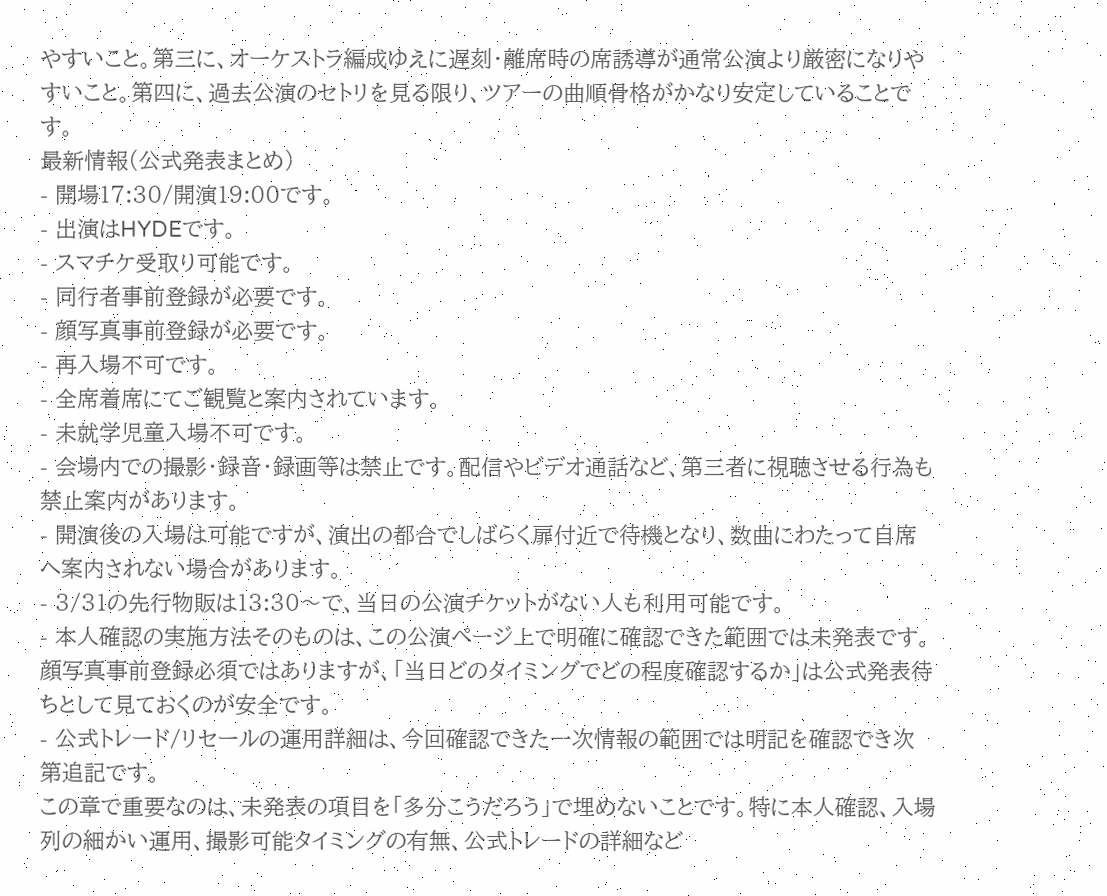やすいこと。第三に、オーケストラ編成ゆえに遅刻・離席時の席誘導が通常公演より厳密になりやすいこと。第四に、過去公演のセトリを見る限り、ツアーの曲順骨格がかなり安定していることです。
最新情報(公式発表まとめ)
- 開場17:30/開演19:00です。
- 出演はHYDEです。
- スマチケ受取り可能です。
- 同行者事前登録が必要です。
- 顔写真事前登録が必要です。
- 再入場不可です。
- 全席着席にてご観覧と案内されています。
- 未就学児童入場不可です。
- 会場内での撮影・録音・録画等は禁止です。配信やビデオ通話など、第三者に視聴させる行為も禁止案内があります。
- 開演後の入場は可能ですが、演出の都合でしばらく扉付近で待機となり、数曲にわたって自席へ案内されない場合があります。
- 3/31の先行物販は13:30〜で、当日の公演チケットがない人も利用可能です。
- 本人確認の実施方法そのものは、この公演ページ上で明確に確認できた範囲では未発表です。顔写真事前登録必須ではありますが、「当日どのタイミングでどの程度確認するか」は公式発表待ちとして見ておくのが安全です。
- 公式トレード/リセールの運用詳細は、今回確認できた一次情報の範囲では明記を確認でき次第追記です。
この章で重要なのは、未発表の項目を「多分こうだろう」で埋めないことです。特に本人確認、入場列の細かい運用、撮影可能タイミングの有無、公式トレードの詳細など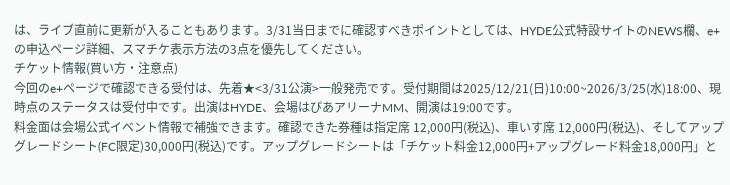は、ライブ直前に更新が入ることもあります。3/31当日までに確認すべきポイントとしては、HYDE公式特設サイトのNEWS欄、e+の申込ページ詳細、スマチケ表示方法の3点を優先してください。
チケット情報(買い方・注意点)
今回のe+ページで確認できる受付は、先着★<3/31公演>一般発売です。受付期間は2025/12/21(日)10:00~2026/3/25(水)18:00、現時点のステータスは受付中です。出演はHYDE、会場はぴあアリーナMM、開演は19:00です。
料金面は会場公式イベント情報で補強できます。確認できた券種は指定席 12,000円(税込)、車いす席 12,000円(税込)、そしてアップグレードシート(FC限定)30,000円(税込)です。アップグレードシートは「チケット料金12,000円+アップグレード料金18,000円」と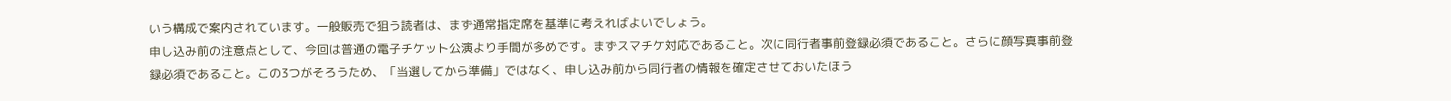いう構成で案内されています。一般販売で狙う読者は、まず通常指定席を基準に考えればよいでしょう。
申し込み前の注意点として、今回は普通の電子チケット公演より手間が多めです。まずスマチケ対応であること。次に同行者事前登録必須であること。さらに顔写真事前登録必須であること。この3つがそろうため、「当選してから準備」ではなく、申し込み前から同行者の情報を確定させておいたほう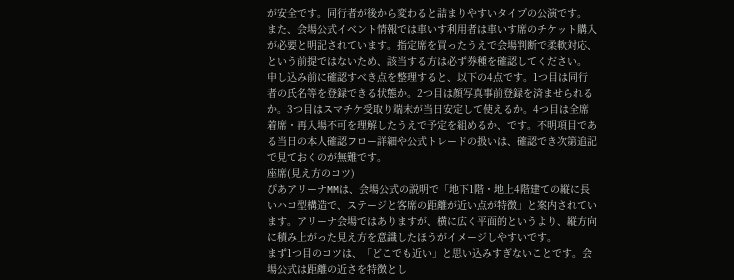が安全です。同行者が後から変わると詰まりやすいタイプの公演です。
また、会場公式イベント情報では車いす利用者は車いす席のチケット購入が必要と明記されています。指定席を買ったうえで会場判断で柔軟対応、という前提ではないため、該当する方は必ず券種を確認してください。
申し込み前に確認すべき点を整理すると、以下の4点です。1つ目は同行者の氏名等を登録できる状態か。2つ目は顔写真事前登録を済ませられるか。3つ目はスマチケ受取り端末が当日安定して使えるか。4つ目は全席着席・再入場不可を理解したうえで予定を組めるか、です。不明項目である当日の本人確認フロー詳細や公式トレードの扱いは、確認でき次第追記で見ておくのが無難です。
座席(見え方のコツ)
ぴあアリーナMMは、会場公式の説明で「地下1階・地上4階建ての縦に長いハコ型構造で、ステージと客席の距離が近い点が特徴」と案内されています。アリーナ会場ではありますが、横に広く平面的というより、縦方向に積み上がった見え方を意識したほうがイメージしやすいです。
まず1つ目のコツは、「どこでも近い」と思い込みすぎないことです。会場公式は距離の近さを特徴とし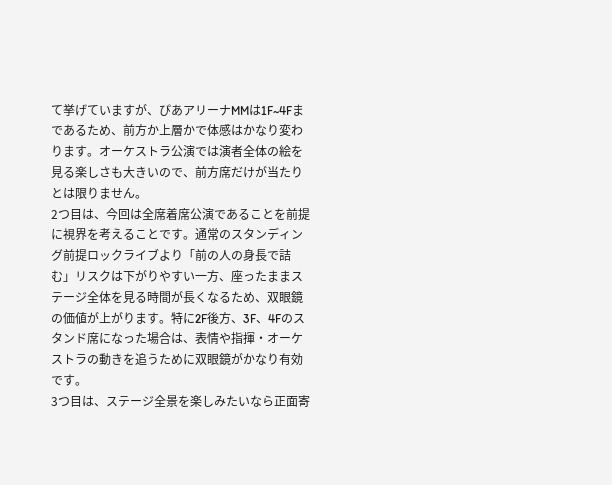て挙げていますが、ぴあアリーナMMは1F~4Fまであるため、前方か上層かで体感はかなり変わります。オーケストラ公演では演者全体の絵を見る楽しさも大きいので、前方席だけが当たりとは限りません。
2つ目は、今回は全席着席公演であることを前提に視界を考えることです。通常のスタンディング前提ロックライブより「前の人の身長で詰む」リスクは下がりやすい一方、座ったままステージ全体を見る時間が長くなるため、双眼鏡の価値が上がります。特に2F後方、3F、4Fのスタンド席になった場合は、表情や指揮・オーケストラの動きを追うために双眼鏡がかなり有効です。
3つ目は、ステージ全景を楽しみたいなら正面寄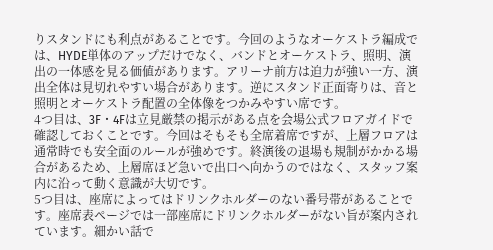りスタンドにも利点があることです。今回のようなオーケストラ編成では、HYDE単体のアップだけでなく、バンドとオーケストラ、照明、演出の一体感を見る価値があります。アリーナ前方は迫力が強い一方、演出全体は見切れやすい場合があります。逆にスタンド正面寄りは、音と照明とオーケストラ配置の全体像をつかみやすい席です。
4つ目は、3F・4Fは立見厳禁の掲示がある点を会場公式フロアガイドで確認しておくことです。今回はそもそも全席着席ですが、上層フロアは通常時でも安全面のルールが強めです。終演後の退場も規制がかかる場合があるため、上層席ほど急いで出口へ向かうのではなく、スタッフ案内に沿って動く意識が大切です。
5つ目は、座席によってはドリンクホルダーのない番号帯があることです。座席表ページでは一部座席にドリンクホルダーがない旨が案内されています。細かい話で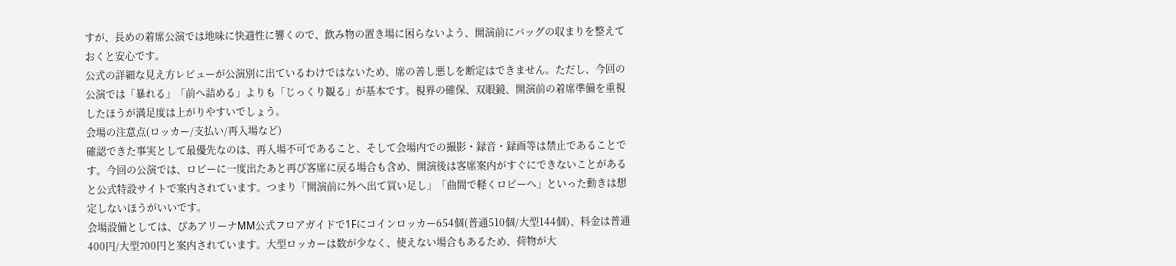すが、長めの着席公演では地味に快適性に響くので、飲み物の置き場に困らないよう、開演前にバッグの収まりを整えておくと安心です。
公式の詳細な見え方レビューが公演別に出ているわけではないため、席の善し悪しを断定はできません。ただし、今回の公演では「暴れる」「前へ詰める」よりも「じっくり観る」が基本です。視界の確保、双眼鏡、開演前の着席準備を重視したほうが満足度は上がりやすいでしょう。
会場の注意点(ロッカー/支払い/再入場など)
確認できた事実として最優先なのは、再入場不可であること、そして会場内での撮影・録音・録画等は禁止であることです。今回の公演では、ロビーに一度出たあと再び客席に戻る場合も含め、開演後は客席案内がすぐにできないことがあると公式特設サイトで案内されています。つまり「開演前に外へ出て買い足し」「曲間で軽くロビーへ」といった動きは想定しないほうがいいです。
会場設備としては、ぴあアリーナMM公式フロアガイドで1Fにコインロッカー654個(普通510個/大型144個)、料金は普通400円/大型700円と案内されています。大型ロッカーは数が少なく、使えない場合もあるため、荷物が大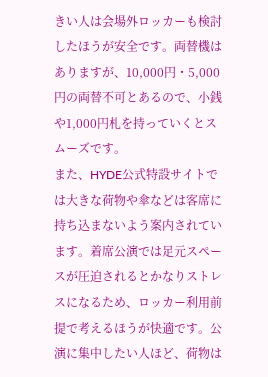きい人は会場外ロッカーも検討したほうが安全です。両替機はありますが、10,000円・5,000円の両替不可とあるので、小銭や1,000円札を持っていくとスムーズです。
また、HYDE公式特設サイトでは大きな荷物や傘などは客席に持ち込まないよう案内されています。着席公演では足元スペースが圧迫されるとかなりストレスになるため、ロッカー利用前提で考えるほうが快適です。公演に集中したい人ほど、荷物は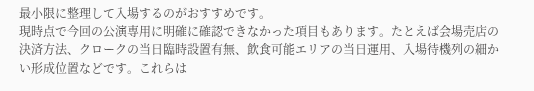最小限に整理して入場するのがおすすめです。
現時点で今回の公演専用に明確に確認できなかった項目もあります。たとえば会場売店の決済方法、クロークの当日臨時設置有無、飲食可能エリアの当日運用、入場待機列の細かい形成位置などです。これらは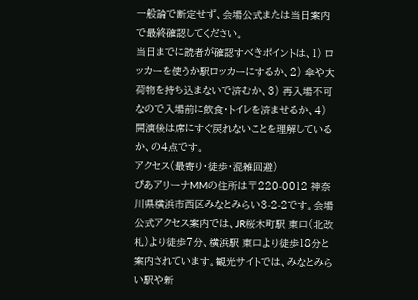一般論で断定せず、会場公式または当日案内で最終確認してください。
当日までに読者が確認すべきポイントは、1) ロッカーを使うか駅ロッカーにするか、2) 傘や大荷物を持ち込まないで済むか、3) 再入場不可なので入場前に飲食・トイレを済ませるか、4) 開演後は席にすぐ戻れないことを理解しているか、の4点です。
アクセス(最寄り・徒歩・混雑回避)
ぴあアリーナMMの住所は〒220-0012 神奈川県横浜市西区みなとみらい3-2-2です。会場公式アクセス案内では、JR桜木町駅 東口(北改札)より徒歩7分、横浜駅 東口より徒歩18分と案内されています。観光サイトでは、みなとみらい駅や新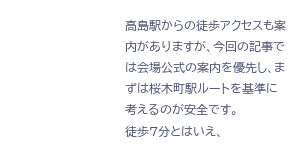高島駅からの徒歩アクセスも案内がありますが、今回の記事では会場公式の案内を優先し、まずは桜木町駅ルートを基準に考えるのが安全です。
徒歩7分とはいえ、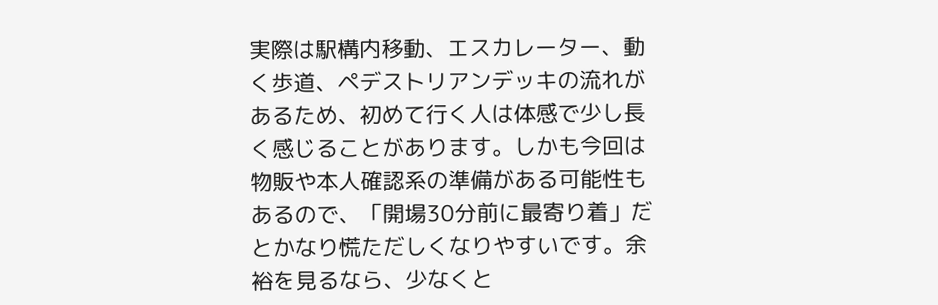実際は駅構内移動、エスカレーター、動く歩道、ペデストリアンデッキの流れがあるため、初めて行く人は体感で少し長く感じることがあります。しかも今回は物販や本人確認系の準備がある可能性もあるので、「開場30分前に最寄り着」だとかなり慌ただしくなりやすいです。余裕を見るなら、少なくと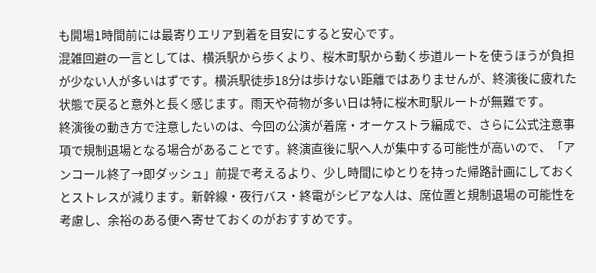も開場1時間前には最寄りエリア到着を目安にすると安心です。
混雑回避の一言としては、横浜駅から歩くより、桜木町駅から動く歩道ルートを使うほうが負担が少ない人が多いはずです。横浜駅徒歩18分は歩けない距離ではありませんが、終演後に疲れた状態で戻ると意外と長く感じます。雨天や荷物が多い日は特に桜木町駅ルートが無難です。
終演後の動き方で注意したいのは、今回の公演が着席・オーケストラ編成で、さらに公式注意事項で規制退場となる場合があることです。終演直後に駅へ人が集中する可能性が高いので、「アンコール終了→即ダッシュ」前提で考えるより、少し時間にゆとりを持った帰路計画にしておくとストレスが減ります。新幹線・夜行バス・終電がシビアな人は、席位置と規制退場の可能性を考慮し、余裕のある便へ寄せておくのがおすすめです。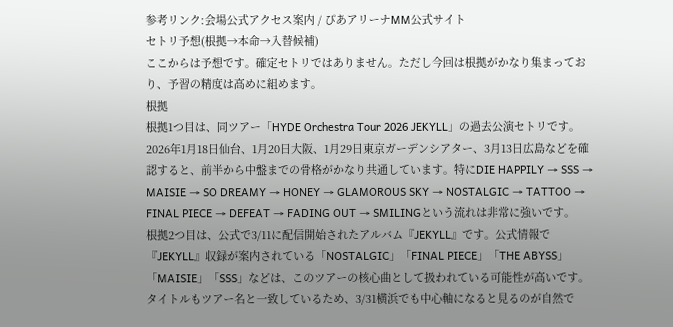参考リンク:会場公式アクセス案内 / ぴあアリーナMM公式サイト
セトリ予想(根拠→本命→入替候補)
ここからは予想です。確定セトリではありません。ただし今回は根拠がかなり集まっており、予習の精度は高めに組めます。
根拠
根拠1つ目は、同ツアー「HYDE Orchestra Tour 2026 JEKYLL」の過去公演セトリです。2026年1月18日仙台、1月20日大阪、1月29日東京ガーデンシアター、3月13日広島などを確認すると、前半から中盤までの骨格がかなり共通しています。特にDIE HAPPILY → SSS → MAISIE → SO DREAMY → HONEY → GLAMOROUS SKY → NOSTALGIC → TATTOO → FINAL PIECE → DEFEAT → FADING OUT → SMILINGという流れは非常に強いです。
根拠2つ目は、公式で3/11に配信開始されたアルバム『JEKYLL』です。公式情報で『JEKYLL』収録が案内されている「NOSTALGIC」「FINAL PIECE」「THE ABYSS」「MAISIE」「SSS」などは、このツアーの核心曲として扱われている可能性が高いです。タイトルもツアー名と一致しているため、3/31横浜でも中心軸になると見るのが自然で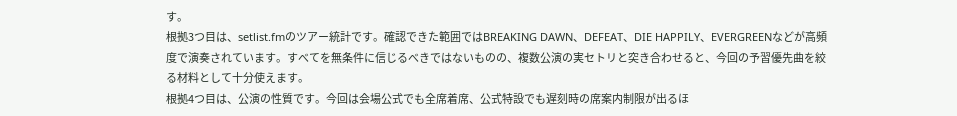す。
根拠3つ目は、setlist.fmのツアー統計です。確認できた範囲ではBREAKING DAWN、DEFEAT、DIE HAPPILY、EVERGREENなどが高頻度で演奏されています。すべてを無条件に信じるべきではないものの、複数公演の実セトリと突き合わせると、今回の予習優先曲を絞る材料として十分使えます。
根拠4つ目は、公演の性質です。今回は会場公式でも全席着席、公式特設でも遅刻時の席案内制限が出るほ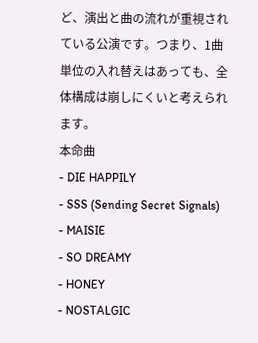ど、演出と曲の流れが重視されている公演です。つまり、1曲単位の入れ替えはあっても、全体構成は崩しにくいと考えられます。
本命曲
- DIE HAPPILY
- SSS (Sending Secret Signals)
- MAISIE
- SO DREAMY
- HONEY
- NOSTALGIC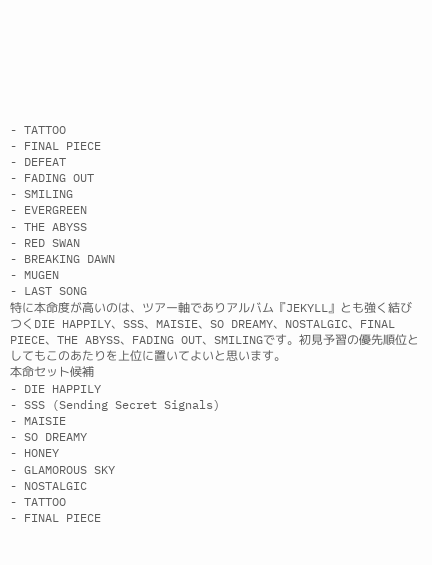- TATTOO
- FINAL PIECE
- DEFEAT
- FADING OUT
- SMILING
- EVERGREEN
- THE ABYSS
- RED SWAN
- BREAKING DAWN
- MUGEN
- LAST SONG
特に本命度が高いのは、ツアー軸でありアルバム『JEKYLL』とも強く結びつくDIE HAPPILY、SSS、MAISIE、SO DREAMY、NOSTALGIC、FINAL PIECE、THE ABYSS、FADING OUT、SMILINGです。初見予習の優先順位としてもこのあたりを上位に置いてよいと思います。
本命セット候補
- DIE HAPPILY
- SSS (Sending Secret Signals)
- MAISIE
- SO DREAMY
- HONEY
- GLAMOROUS SKY
- NOSTALGIC
- TATTOO
- FINAL PIECE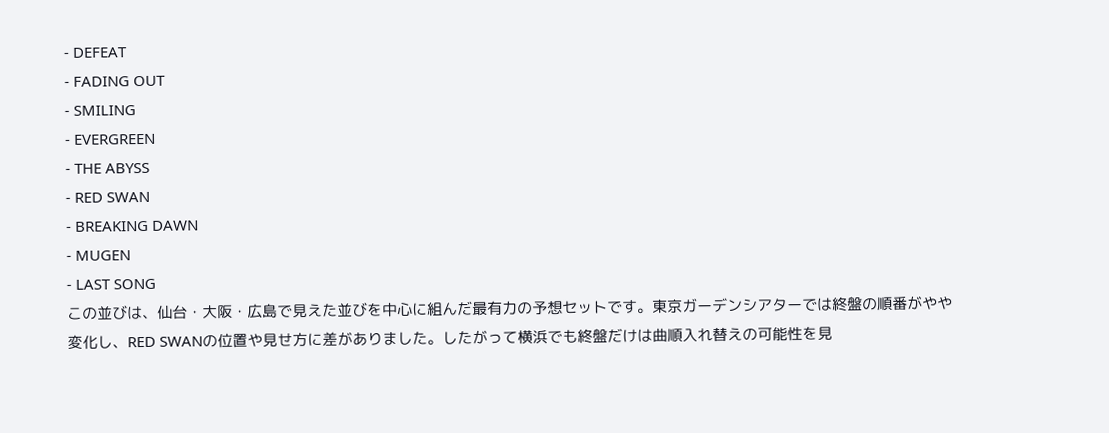- DEFEAT
- FADING OUT
- SMILING
- EVERGREEN
- THE ABYSS
- RED SWAN
- BREAKING DAWN
- MUGEN
- LAST SONG
この並びは、仙台・大阪・広島で見えた並びを中心に組んだ最有力の予想セットです。東京ガーデンシアターでは終盤の順番がやや変化し、RED SWANの位置や見せ方に差がありました。したがって横浜でも終盤だけは曲順入れ替えの可能性を見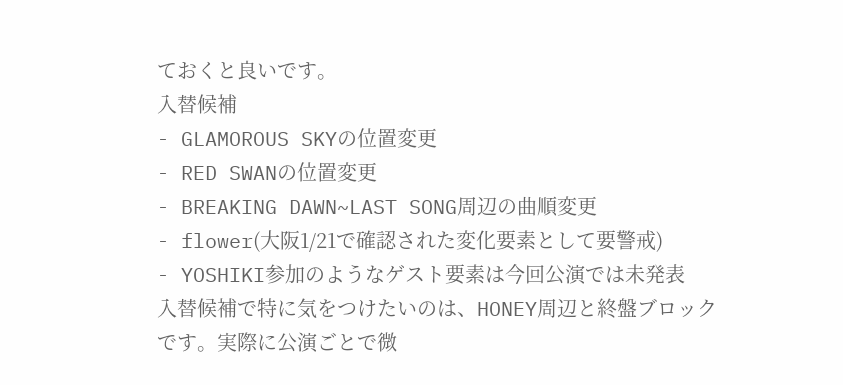ておくと良いです。
入替候補
- GLAMOROUS SKYの位置変更
- RED SWANの位置変更
- BREAKING DAWN~LAST SONG周辺の曲順変更
- flower(大阪1/21で確認された変化要素として要警戒)
- YOSHIKI参加のようなゲスト要素は今回公演では未発表
入替候補で特に気をつけたいのは、HONEY周辺と終盤ブロックです。実際に公演ごとで微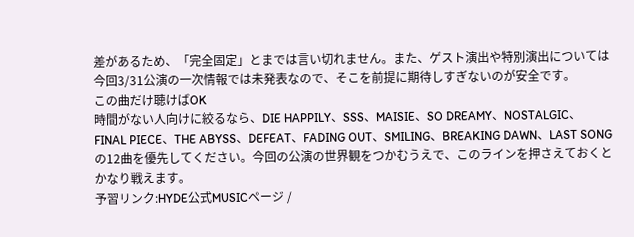差があるため、「完全固定」とまでは言い切れません。また、ゲスト演出や特別演出については今回3/31公演の一次情報では未発表なので、そこを前提に期待しすぎないのが安全です。
この曲だけ聴けばOK
時間がない人向けに絞るなら、DIE HAPPILY、SSS、MAISIE、SO DREAMY、NOSTALGIC、FINAL PIECE、THE ABYSS、DEFEAT、FADING OUT、SMILING、BREAKING DAWN、LAST SONGの12曲を優先してください。今回の公演の世界観をつかむうえで、このラインを押さえておくとかなり戦えます。
予習リンク:HYDE公式MUSICページ /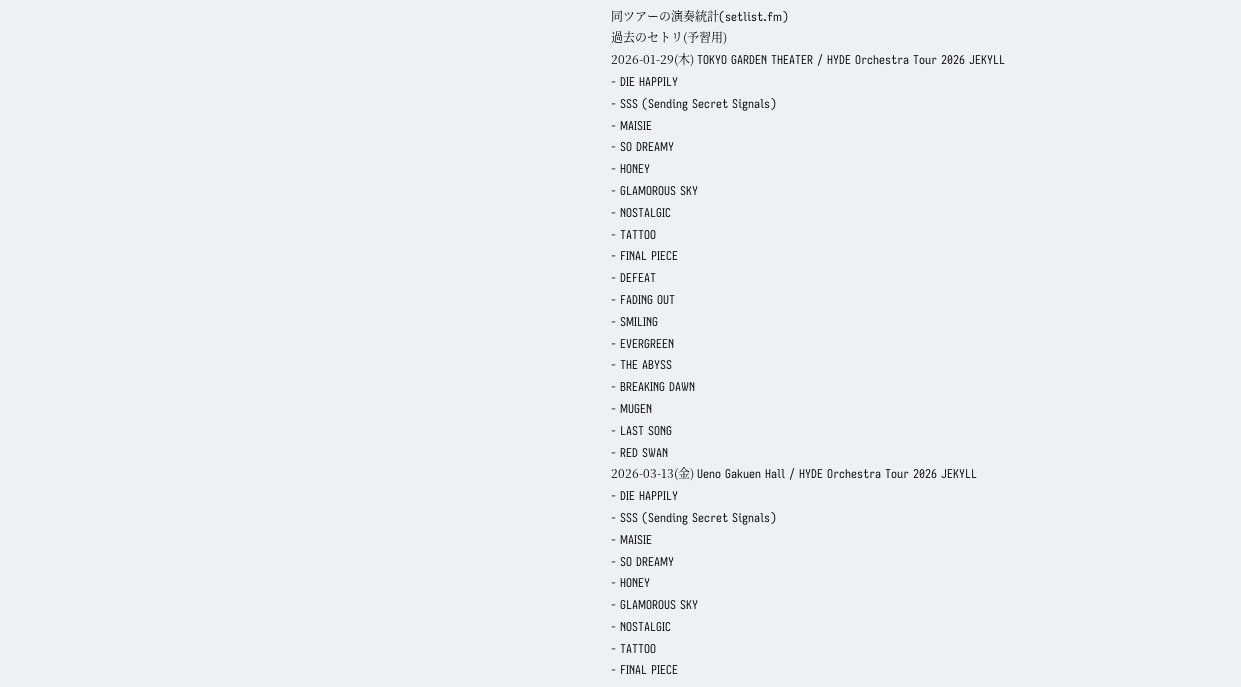同ツアーの演奏統計(setlist.fm)
過去のセトリ(予習用)
2026-01-29(木) TOKYO GARDEN THEATER / HYDE Orchestra Tour 2026 JEKYLL
- DIE HAPPILY
- SSS (Sending Secret Signals)
- MAISIE
- SO DREAMY
- HONEY
- GLAMOROUS SKY
- NOSTALGIC
- TATTOO
- FINAL PIECE
- DEFEAT
- FADING OUT
- SMILING
- EVERGREEN
- THE ABYSS
- BREAKING DAWN
- MUGEN
- LAST SONG
- RED SWAN
2026-03-13(金) Ueno Gakuen Hall / HYDE Orchestra Tour 2026 JEKYLL
- DIE HAPPILY
- SSS (Sending Secret Signals)
- MAISIE
- SO DREAMY
- HONEY
- GLAMOROUS SKY
- NOSTALGIC
- TATTOO
- FINAL PIECE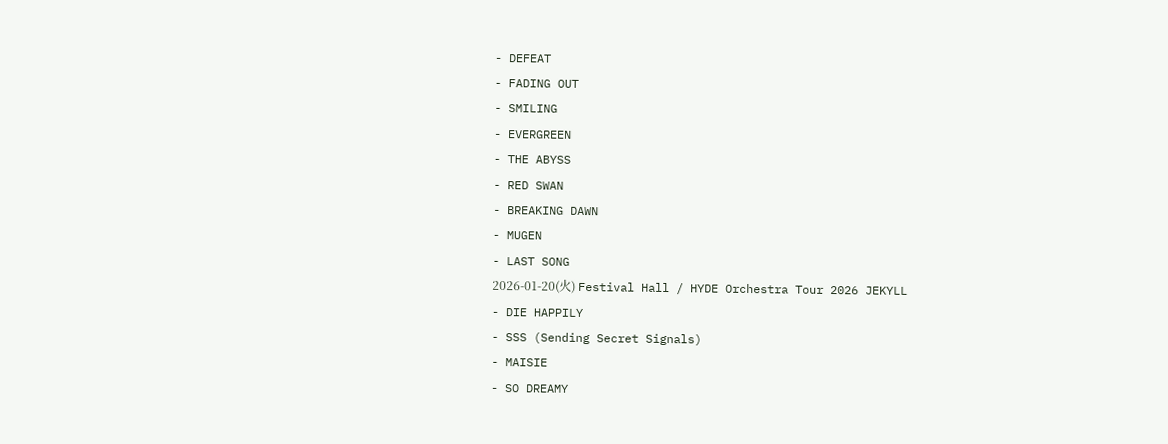- DEFEAT
- FADING OUT
- SMILING
- EVERGREEN
- THE ABYSS
- RED SWAN
- BREAKING DAWN
- MUGEN
- LAST SONG
2026-01-20(火) Festival Hall / HYDE Orchestra Tour 2026 JEKYLL
- DIE HAPPILY
- SSS (Sending Secret Signals)
- MAISIE
- SO DREAMY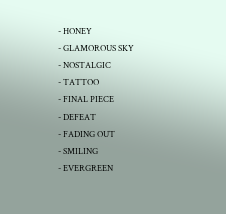- HONEY
- GLAMOROUS SKY
- NOSTALGIC
- TATTOO
- FINAL PIECE
- DEFEAT
- FADING OUT
- SMILING
- EVERGREEN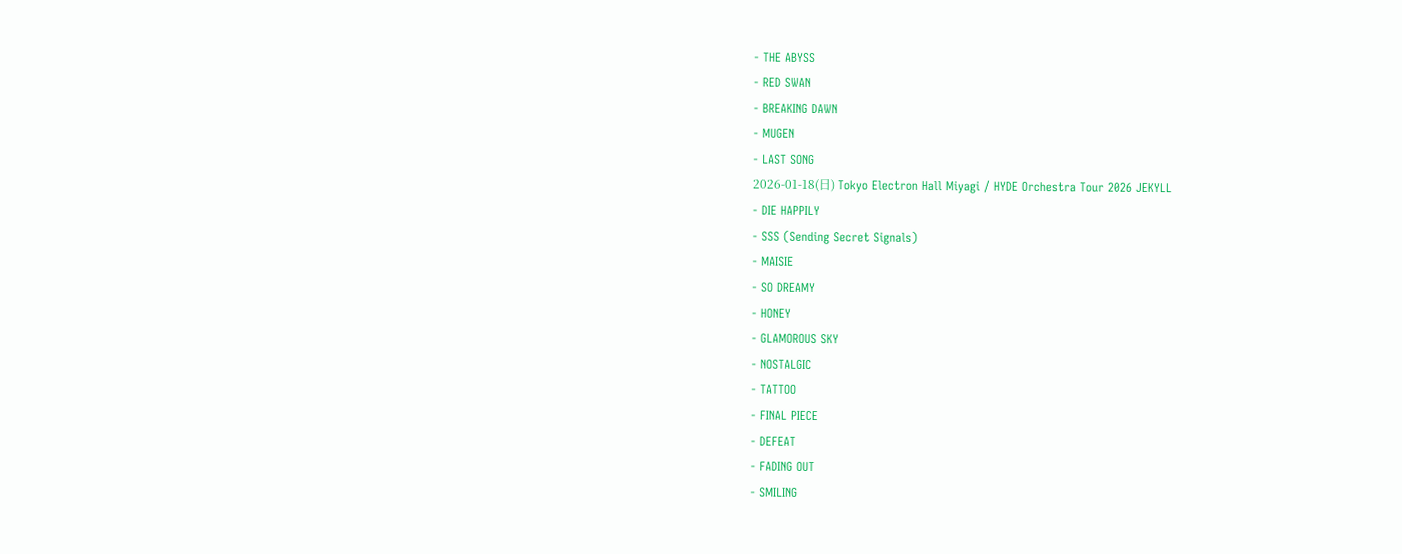- THE ABYSS
- RED SWAN
- BREAKING DAWN
- MUGEN
- LAST SONG
2026-01-18(日) Tokyo Electron Hall Miyagi / HYDE Orchestra Tour 2026 JEKYLL
- DIE HAPPILY
- SSS (Sending Secret Signals)
- MAISIE
- SO DREAMY
- HONEY
- GLAMOROUS SKY
- NOSTALGIC
- TATTOO
- FINAL PIECE
- DEFEAT
- FADING OUT
- SMILING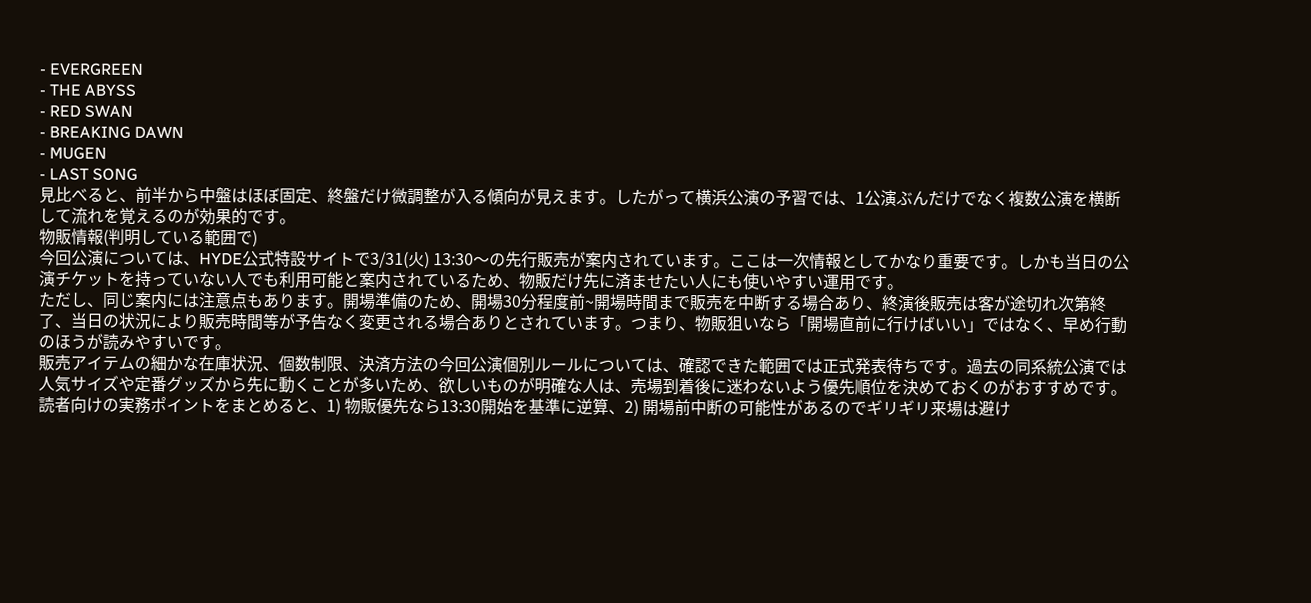- EVERGREEN
- THE ABYSS
- RED SWAN
- BREAKING DAWN
- MUGEN
- LAST SONG
見比べると、前半から中盤はほぼ固定、終盤だけ微調整が入る傾向が見えます。したがって横浜公演の予習では、1公演ぶんだけでなく複数公演を横断して流れを覚えるのが効果的です。
物販情報(判明している範囲で)
今回公演については、HYDE公式特設サイトで3/31(火) 13:30〜の先行販売が案内されています。ここは一次情報としてかなり重要です。しかも当日の公演チケットを持っていない人でも利用可能と案内されているため、物販だけ先に済ませたい人にも使いやすい運用です。
ただし、同じ案内には注意点もあります。開場準備のため、開場30分程度前~開場時間まで販売を中断する場合あり、終演後販売は客が途切れ次第終了、当日の状況により販売時間等が予告なく変更される場合ありとされています。つまり、物販狙いなら「開場直前に行けばいい」ではなく、早め行動のほうが読みやすいです。
販売アイテムの細かな在庫状況、個数制限、決済方法の今回公演個別ルールについては、確認できた範囲では正式発表待ちです。過去の同系統公演では人気サイズや定番グッズから先に動くことが多いため、欲しいものが明確な人は、売場到着後に迷わないよう優先順位を決めておくのがおすすめです。
読者向けの実務ポイントをまとめると、1) 物販優先なら13:30開始を基準に逆算、2) 開場前中断の可能性があるのでギリギリ来場は避け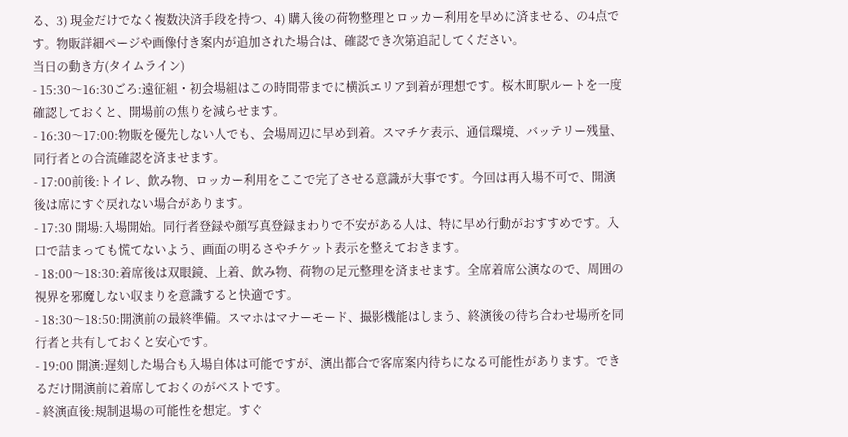る、3) 現金だけでなく複数決済手段を持つ、4) 購入後の荷物整理とロッカー利用を早めに済ませる、の4点です。物販詳細ページや画像付き案内が追加された場合は、確認でき次第追記してください。
当日の動き方(タイムライン)
- 15:30〜16:30ごろ:遠征組・初会場組はこの時間帯までに横浜エリア到着が理想です。桜木町駅ルートを一度確認しておくと、開場前の焦りを減らせます。
- 16:30〜17:00:物販を優先しない人でも、会場周辺に早め到着。スマチケ表示、通信環境、バッテリー残量、同行者との合流確認を済ませます。
- 17:00前後:トイレ、飲み物、ロッカー利用をここで完了させる意識が大事です。今回は再入場不可で、開演後は席にすぐ戻れない場合があります。
- 17:30 開場:入場開始。同行者登録や顔写真登録まわりで不安がある人は、特に早め行動がおすすめです。入口で詰まっても慌てないよう、画面の明るさやチケット表示を整えておきます。
- 18:00〜18:30:着席後は双眼鏡、上着、飲み物、荷物の足元整理を済ませます。全席着席公演なので、周囲の視界を邪魔しない収まりを意識すると快適です。
- 18:30〜18:50:開演前の最終準備。スマホはマナーモード、撮影機能はしまう、終演後の待ち合わせ場所を同行者と共有しておくと安心です。
- 19:00 開演:遅刻した場合も入場自体は可能ですが、演出都合で客席案内待ちになる可能性があります。できるだけ開演前に着席しておくのがベストです。
- 終演直後:規制退場の可能性を想定。すぐ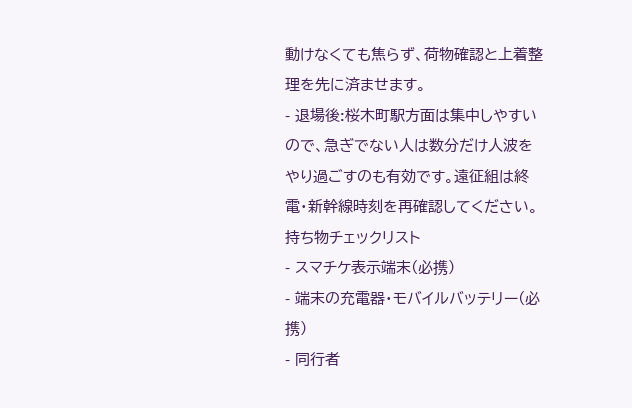動けなくても焦らず、荷物確認と上着整理を先に済ませます。
- 退場後:桜木町駅方面は集中しやすいので、急ぎでない人は数分だけ人波をやり過ごすのも有効です。遠征組は終電・新幹線時刻を再確認してください。
持ち物チェックリスト
- スマチケ表示端末(必携)
- 端末の充電器・モバイルバッテリー(必携)
- 同行者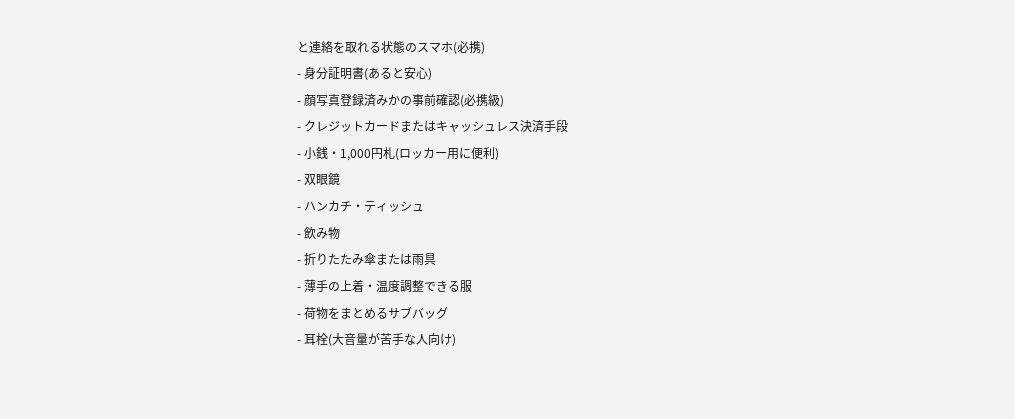と連絡を取れる状態のスマホ(必携)
- 身分証明書(あると安心)
- 顔写真登録済みかの事前確認(必携級)
- クレジットカードまたはキャッシュレス決済手段
- 小銭・1,000円札(ロッカー用に便利)
- 双眼鏡
- ハンカチ・ティッシュ
- 飲み物
- 折りたたみ傘または雨具
- 薄手の上着・温度調整できる服
- 荷物をまとめるサブバッグ
- 耳栓(大音量が苦手な人向け)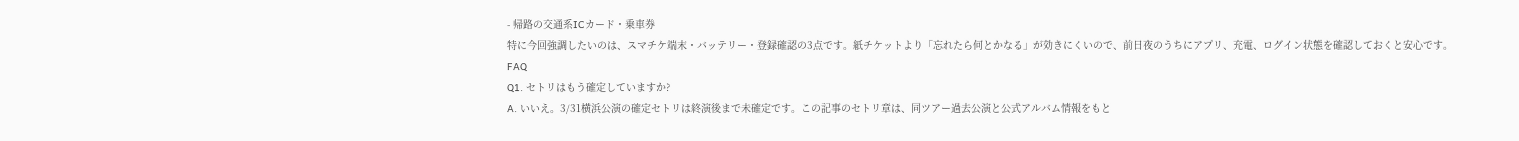- 帰路の交通系ICカード・乗車券
特に今回強調したいのは、スマチケ端末・バッテリー・登録確認の3点です。紙チケットより「忘れたら何とかなる」が効きにくいので、前日夜のうちにアプリ、充電、ログイン状態を確認しておくと安心です。
FAQ
Q1. セトリはもう確定していますか?
A. いいえ。3/31横浜公演の確定セトリは終演後まで未確定です。この記事のセトリ章は、同ツアー過去公演と公式アルバム情報をもと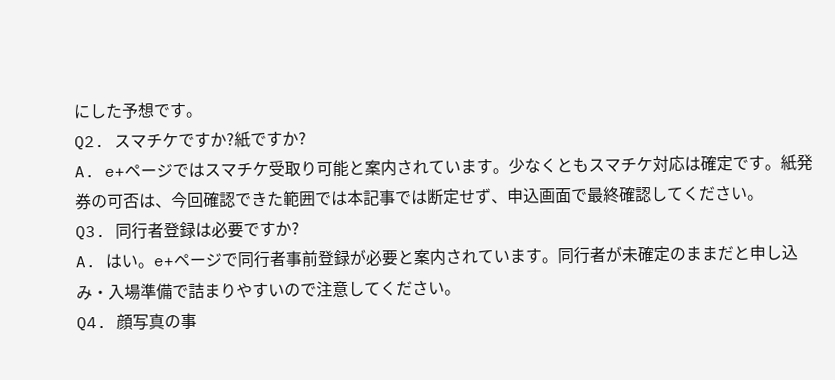にした予想です。
Q2. スマチケですか?紙ですか?
A. e+ページではスマチケ受取り可能と案内されています。少なくともスマチケ対応は確定です。紙発券の可否は、今回確認できた範囲では本記事では断定せず、申込画面で最終確認してください。
Q3. 同行者登録は必要ですか?
A. はい。e+ページで同行者事前登録が必要と案内されています。同行者が未確定のままだと申し込み・入場準備で詰まりやすいので注意してください。
Q4. 顔写真の事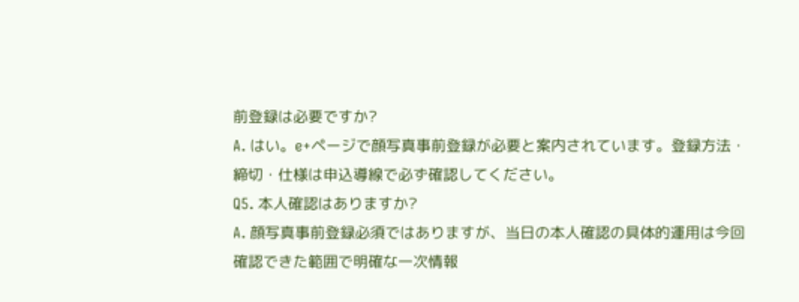前登録は必要ですか?
A. はい。e+ページで顔写真事前登録が必要と案内されています。登録方法・締切・仕様は申込導線で必ず確認してください。
Q5. 本人確認はありますか?
A. 顔写真事前登録必須ではありますが、当日の本人確認の具体的運用は今回確認できた範囲で明確な一次情報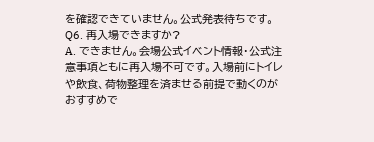を確認できていません。公式発表待ちです。
Q6. 再入場できますか?
A. できません。会場公式イベント情報・公式注意事項ともに再入場不可です。入場前にトイレや飲食、荷物整理を済ませる前提で動くのがおすすめで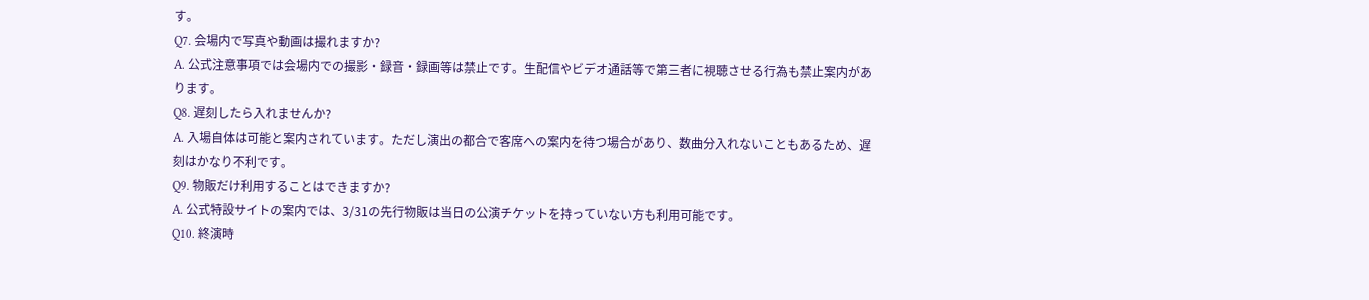す。
Q7. 会場内で写真や動画は撮れますか?
A. 公式注意事項では会場内での撮影・録音・録画等は禁止です。生配信やビデオ通話等で第三者に視聴させる行為も禁止案内があります。
Q8. 遅刻したら入れませんか?
A. 入場自体は可能と案内されています。ただし演出の都合で客席への案内を待つ場合があり、数曲分入れないこともあるため、遅刻はかなり不利です。
Q9. 物販だけ利用することはできますか?
A. 公式特設サイトの案内では、3/31の先行物販は当日の公演チケットを持っていない方も利用可能です。
Q10. 終演時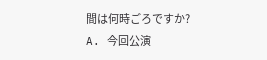間は何時ごろですか?
A. 今回公演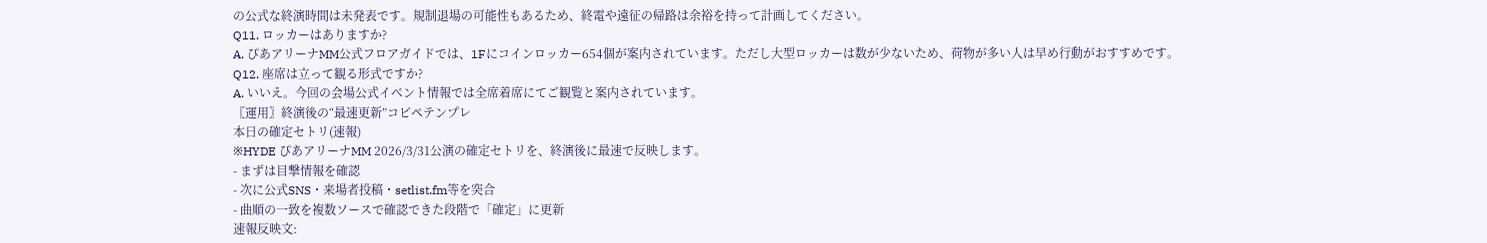の公式な終演時間は未発表です。規制退場の可能性もあるため、終電や遠征の帰路は余裕を持って計画してください。
Q11. ロッカーはありますか?
A. ぴあアリーナMM公式フロアガイドでは、1Fにコインロッカー654個が案内されています。ただし大型ロッカーは数が少ないため、荷物が多い人は早め行動がおすすめです。
Q12. 座席は立って観る形式ですか?
A. いいえ。今回の会場公式イベント情報では全席着席にてご観覧と案内されています。
〖運用〗終演後の“最速更新”コピペテンプレ
本日の確定セトリ(速報)
※HYDE ぴあアリーナMM 2026/3/31公演の確定セトリを、終演後に最速で反映します。
- まずは目撃情報を確認
- 次に公式SNS・来場者投稿・setlist.fm等を突合
- 曲順の一致を複数ソースで確認できた段階で「確定」に更新
速報反映文: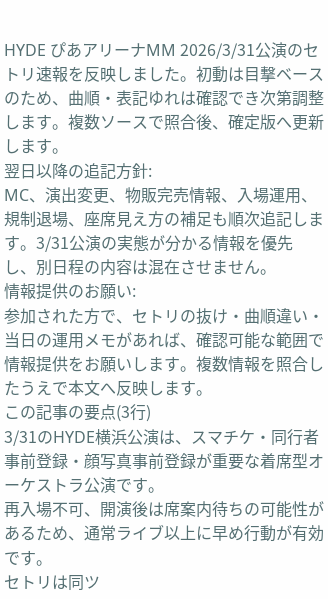HYDE ぴあアリーナMM 2026/3/31公演のセトリ速報を反映しました。初動は目撃ベースのため、曲順・表記ゆれは確認でき次第調整します。複数ソースで照合後、確定版へ更新します。
翌日以降の追記方針:
MC、演出変更、物販完売情報、入場運用、規制退場、座席見え方の補足も順次追記します。3/31公演の実態が分かる情報を優先し、別日程の内容は混在させません。
情報提供のお願い:
参加された方で、セトリの抜け・曲順違い・当日の運用メモがあれば、確認可能な範囲で情報提供をお願いします。複数情報を照合したうえで本文へ反映します。
この記事の要点(3行)
3/31のHYDE横浜公演は、スマチケ・同行者事前登録・顔写真事前登録が重要な着席型オーケストラ公演です。
再入場不可、開演後は席案内待ちの可能性があるため、通常ライブ以上に早め行動が有効です。
セトリは同ツ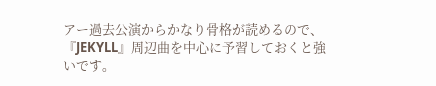アー過去公演からかなり骨格が読めるので、『JEKYLL』周辺曲を中心に予習しておくと強いです。